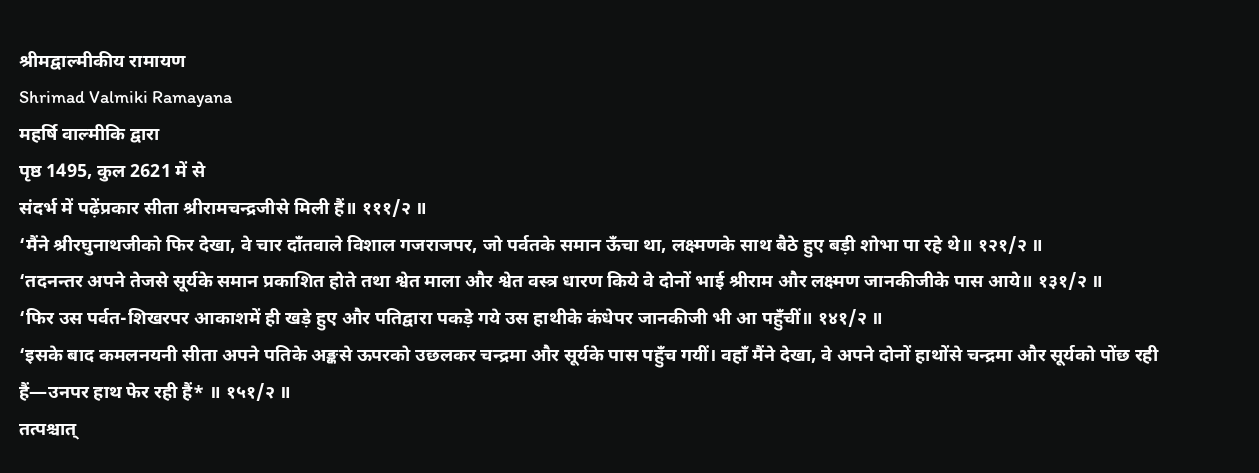श्रीमद्वाल्मीकीय रामायण
Shrimad Valmiki Ramayana
महर्षि वाल्मीकि द्वारा
पृष्ठ 1495, कुल 2621 में से
संदर्भ में पढ़ेंप्रकार सीता श्रीरामचन्द्रजीसे मिली हैं॥ १११/२ ॥
‘मैंने श्रीरघुनाथजीको फिर देखा, वे चार दाँतवाले विशाल गजराजपर, जो पर्वतके समान ऊँचा था, लक्ष्मणके साथ बैठे हुए बड़ी शोभा पा रहे थे॥ १२१/२ ॥
‘तदनन्तर अपने तेजसे सूर्यके समान प्रकाशित होते तथा श्वेत माला और श्वेत वस्त्र धारण किये वे दोनों भाई श्रीराम और लक्ष्मण जानकीजीके पास आये॥ १३१/२ ॥
‘फिर उस पर्वत-शिखरपर आकाशमें ही खड़े हुए और पतिद्वारा पकड़े गये उस हाथीके कंधेपर जानकीजी भी आ पहुँचीं॥ १४१/२ ॥
‘इसके बाद कमलनयनी सीता अपने पतिके अङ्कसे ऊपरको उछलकर चन्द्रमा और सूर्यके पास पहुँच गयीं। वहाँ मैंने देखा, वे अपने दोनों हाथोंसे चन्द्रमा और सूर्यको पोंछ रही हैं—उनपर हाथ फेर रही हैं* ॥ १५१/२ ॥
तत्पश्चात्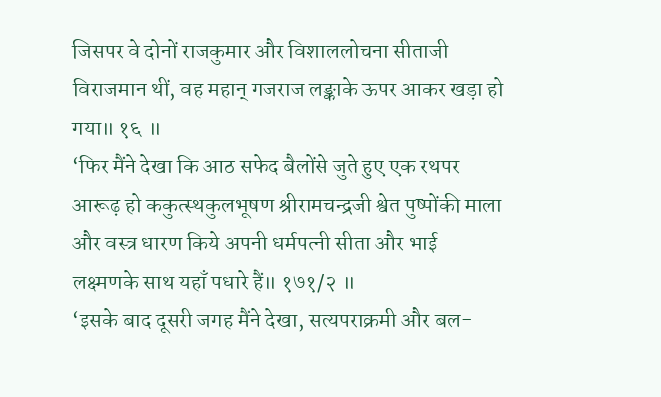जिसपर वे दोनों राजकुमार और विशाललोचना सीताजी विराजमान थीं, वह महान् गजराज लङ्काके ऊपर आकर खड़ा हो गया॥ १६ ॥
‘फिर मैंने देखा कि आठ सफेद बैलोंसे जुते हुए एक रथपर आरूढ़ हो ककुत्स्थकुलभूषण श्रीरामचन्द्रजी श्वेत पुष्पोंकी माला और वस्त्र धारण किये अपनी धर्मपत्नी सीता और भाई लक्ष्मणके साथ यहाँ पधारे हैं॥ १७१/२ ॥
‘इसके बाद दूसरी जगह मैंने देखा, सत्यपराक्रमी और बल-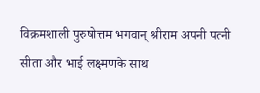विक्रमशाली पुरुषोत्तम भगवान् श्रीराम अपनी पत्नी सीता और भाई लक्ष्मणके साथ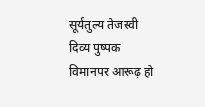सूर्यतुल्य तेजस्वी दिव्य पुष्पक विमानपर आरूढ़ हो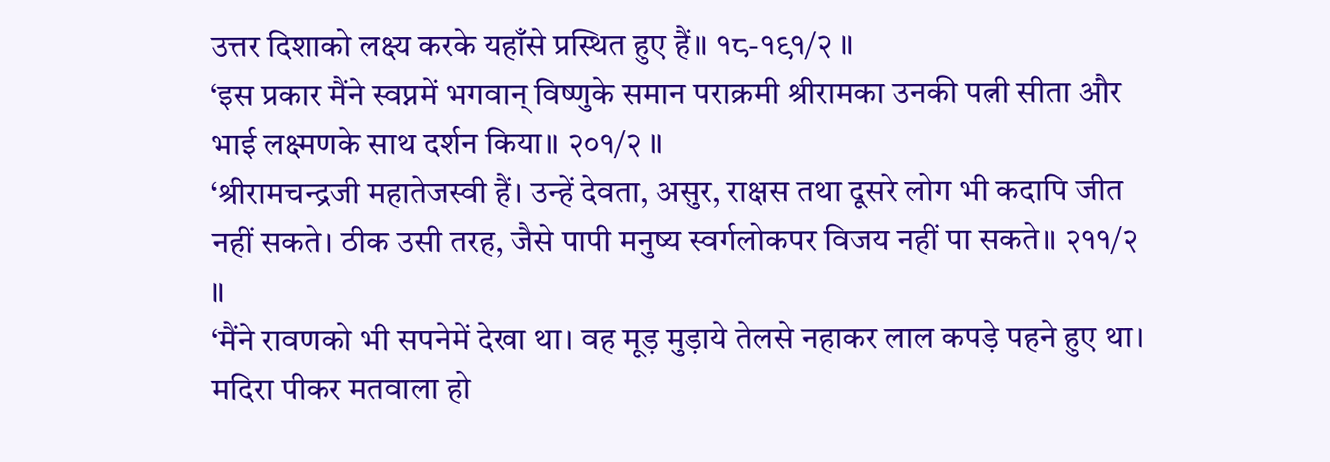उत्तर दिशाको लक्ष्य करके यहाँसे प्रस्थित हुए हैं॥ १८-१९१/२ ॥
‘इस प्रकार मैंने स्वप्नमें भगवान् विष्णुके समान पराक्रमी श्रीरामका उनकी पत्नी सीता और भाई लक्ष्मणके साथ दर्शन किया॥ २०१/२ ॥
‘श्रीरामचन्द्रजी महातेजस्वी हैं। उन्हें देवता, असुर, राक्षस तथा दूसरे लोग भी कदापि जीत नहीं सकते। ठीक उसी तरह, जैसे पापी मनुष्य स्वर्गलोकपर विजय नहीं पा सकते॥ २११/२ ॥
‘मैंने रावणको भी सपनेमें देखा था। वह मूड़ मुड़ाये तेलसे नहाकर लाल कपड़े पहने हुए था। मदिरा पीकर मतवाला हो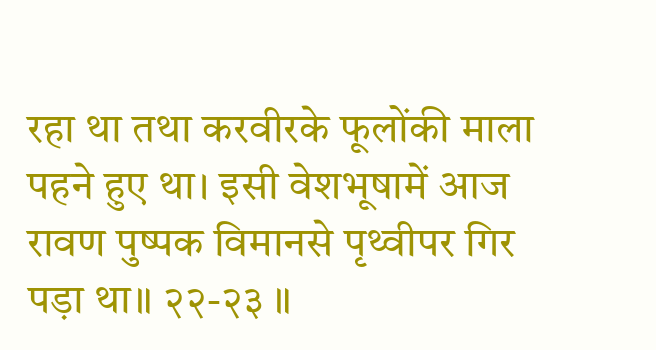रहा था तथा करवीरके फूलोंकी माला पहने हुए था। इसी वेशभूषामें आज रावण पुष्पक विमानसे पृथ्वीपर गिर पड़ा था॥ २२-२३ ॥